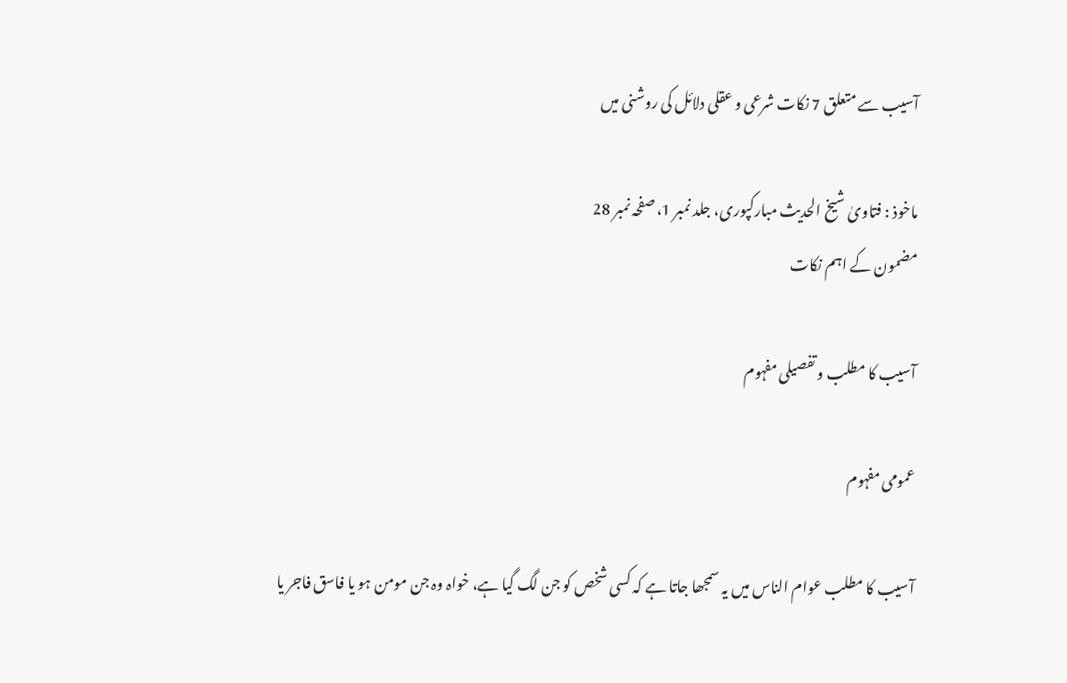آسیب سے متعلق 7 نکات شرعی و عقلی دلائل کی روشنی میں

ماخوذ : فتاویٰ شیخ الحدیث مبارکپوری، جلد نمبر 1، صفحہ نمبر 28
مضمون کے اہم نکات

آسیب کا مطلب و تفصیلی مفہوم

عمومی مفہوم

آسیب کا مطلب عوام الناس میں یہ سمجھا جاتا ہے کہ کسی شخص کو جن لگ گیا ہے، خواہ وہ جن مومن ہو یا فاسق فاجر یا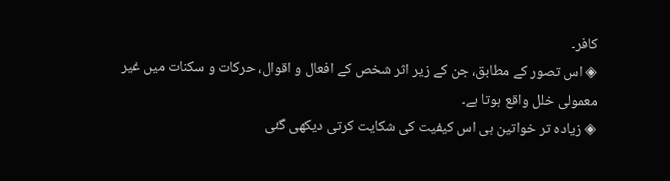کافر۔
◈ اس تصور کے مطابق، جن کے زیر اثر شخص کے افعال و اقوال، حرکات و سکنات میں غیر معمولی خلل واقع ہوتا ہے۔
◈ زیادہ تر خواتین ہی اس کیفیت کی شکایت کرتی دیکھی گئی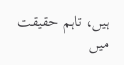ہیں، تاہم حقیقت میں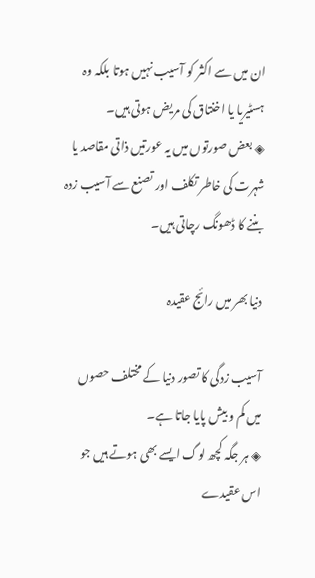ان میں سے اکثر کو آسیب نہیں ہوتا بلکہ وہ ہسٹیریا یا اخنتاق کی مریض ہوتی ہیں۔
◈ بعض صورتوں میں یہ عورتیں ذاتی مقاصد یا شہرت کی خاطر تکلف اور تصنع سے آسیب زدہ بننے کا ڈھونگ رچاتی ہیں۔

دنیا بھر میں رائج عقیدہ

آسیب زدگی کا تصور دنیا کے مختلف حصوں میں کم و بیش پایا جاتا ہے۔
◈ ہر جگہ کچھ لوگ ایسے بھی ہوتے ہیں جو اس عقیدے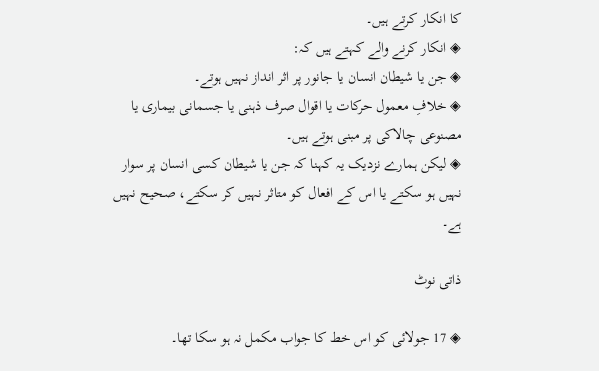کا انکار کرتے ہیں۔
◈ انکار کرنے والے کہتے ہیں کہ:
◈ جن یا شیطان انسان یا جانور پر اثر انداز نہیں ہوتے۔
◈ خلافِ معمول حرکات یا اقوال صرف ذہنی یا جسمانی بیماری یا مصنوعی چالاکی پر مبنی ہوتے ہیں۔
◈ لیکن ہمارے نزدیک یہ کہنا کہ جن یا شیطان کسی انسان پر سوار نہیں ہو سکتے یا اس کے افعال کو متاثر نہیں کر سکتے، صحیح نہیں ہے۔

ذاتی نوٹ

◈ 17 جولائی کو اس خط کا جواب مکمل نہ ہو سکا تھا۔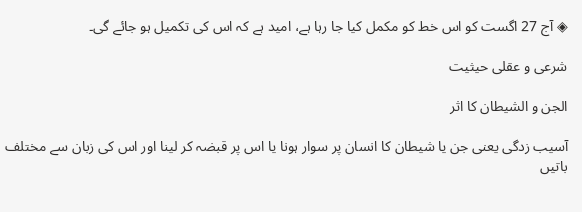◈ آج 27 اگست کو اس خط کو مکمل کیا جا رہا ہے، امید ہے کہ اس کی تکمیل ہو جائے گی۔

شرعی و عقلی حیثیت

الجن و الشیطان کا اثر

آسیب زدگی یعنی جن یا شیطان کا انسان پر سوار ہونا یا اس پر قبضہ کر لینا اور اس کی زبان سے مختلف باتیں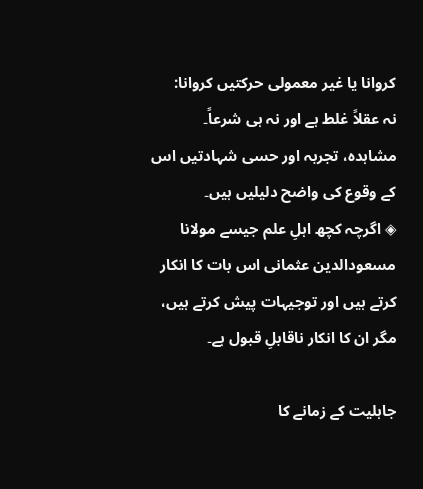کروانا یا غیر معمولی حرکتیں کروانا:
نہ عقلاً غلط ہے اور نہ ہی شرعاً۔
مشاہدہ، تجربہ اور حسی شہادتیں اس کے وقوع کی واضح دلیلیں ہیں۔
◈ اگرچہ کچھ اہلِ علم جیسے مولانا مسعودالدین عثمانی اس بات کا انکار کرتے ہیں اور توجیہات پیش کرتے ہیں، مگر ان کا انکار ناقابلِ قبول ہے۔

جاہلیت کے زمانے کا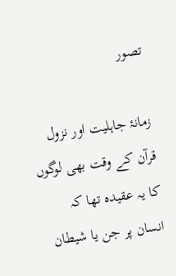تصور

زمانۂ جاہلیت اور نزول قرآن کے وقت بھی لوگوں کا یہ عقیدہ تھا کہ انسان پر جن یا شیطان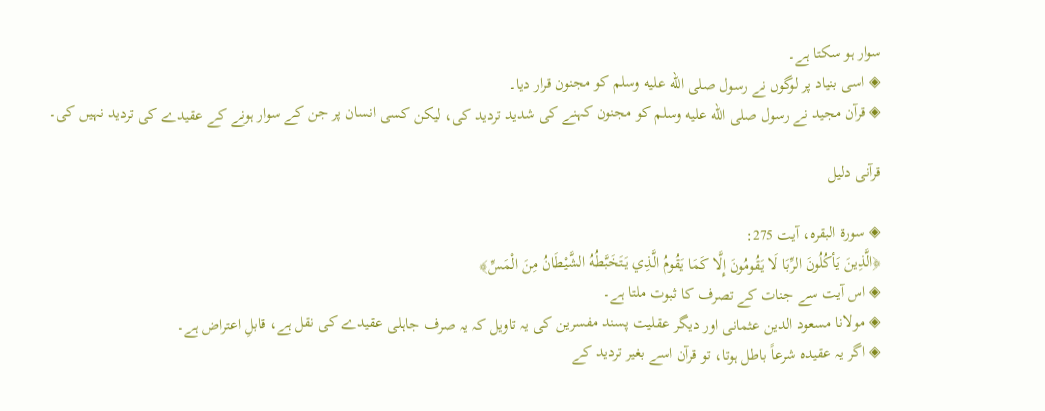سوار ہو سکتا ہے۔
◈ اسی بنیاد پر لوگوں نے رسول صلى الله عليه وسلم کو مجنون قرار دیا۔
◈ قرآن مجید نے رسول صلى الله عليه وسلم کو مجنون کہنے کی شدید تردید کی، لیکن کسی انسان پر جن کے سوار ہونے کے عقیدے کی تردید نہیں کی۔

قرآنی دلیل

◈ سورۃ البقرہ، آیت 275:
﴿الَّذِينَ يَأكُلُونَ الرِّبَا لَا يَقُومُونَ إِلَّا كَمَا يَقُومُ الَّذِي يَتَخَبَّطُهُ الشَّيْطَانُ مِنَ الْمَسِّ﴾
◈ اس آیت سے جنات کے تصرف کا ثبوت ملتا ہے۔
◈ مولانا مسعود الدین عثمانی اور دیگر عقلیت پسند مفسرین کی یہ تاویل کہ یہ صرف جاہلی عقیدے کی نقل ہے، قابلِ اعتراض ہے۔
◈ اگر یہ عقیدہ شرعاً باطل ہوتا، تو قرآن اسے بغیر تردید کے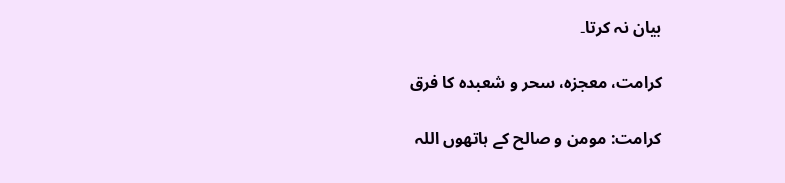بیان نہ کرتا۔

کرامت، معجزہ، سحر و شعبدہ کا فرق

کرامت: مومن و صالح کے ہاتھوں اللہ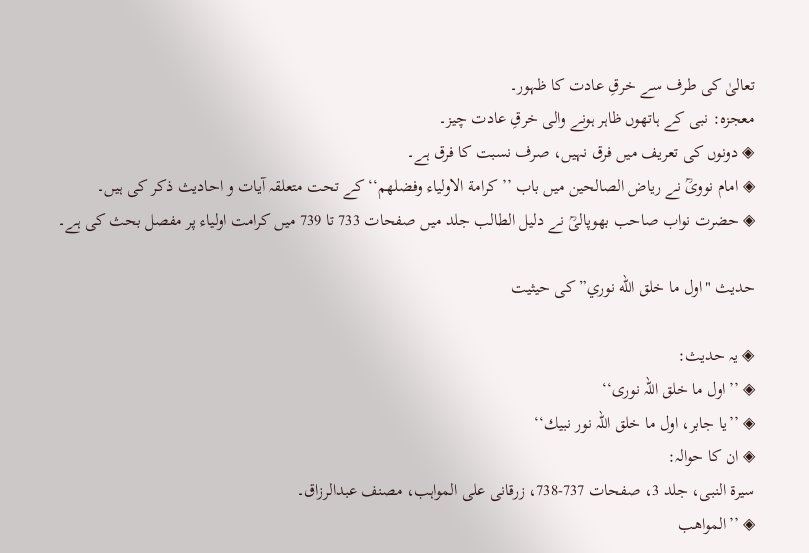تعالیٰ کی طرف سے خرقِ عادت کا ظہور۔
معجزہ: نبی کے ہاتھوں ظاہر ہونے والی خرقِ عادت چیز۔
◈ دونوں کی تعریف میں فرق نہیں، صرف نسبت کا فرق ہے۔
◈ امام نوویؒ نے ریاض الصالحین میں باب ’’کرامة الاولياء وفضلهم‘‘ کے تحت متعلقہ آیات و احادیث ذکر کی ہیں۔
◈ حضرت نواب صاحب بھوپالیؒ نے دلیل الطالب جلد میں صفحات 733 تا 739 میں کرامت اولیاء پر مفصل بحث کی ہے۔

حدیث "اول ما خلق الله نوري” کی حیثیت

◈ یہ حدیث:
◈ ’’اول ما خلق اللہ نوری‘‘
◈ ’’یا جابر، اول ما خلق اللہ نور نبيك‘‘
◈ ان کا حوالہ:
سیرۃ النبی، جلد 3، صفحات 737-738، زرقانی علی المواہب، مصنف عبدالرزاق۔
◈ ’’المواهب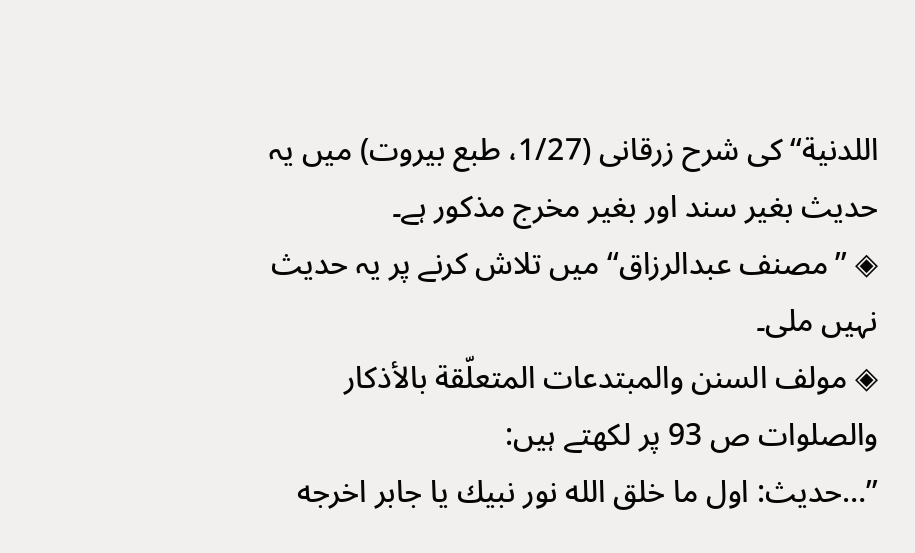اللدنیة‘‘ کی شرح زرقانی (1/27، طبع بیروت) میں یہ حدیث بغیر سند اور بغیر مخرج مذکور ہے۔
◈ ’’مصنف عبدالرزاق‘‘ میں تلاش کرنے پر یہ حدیث نہیں ملی۔
◈ مولف السنن والمبتدعات المتعلّقة بالأذکار والصلوات ص 93 پر لکھتے ہیں:
’’…حديث: اول ما خلق الله نور نبيك يا جابر اخرجه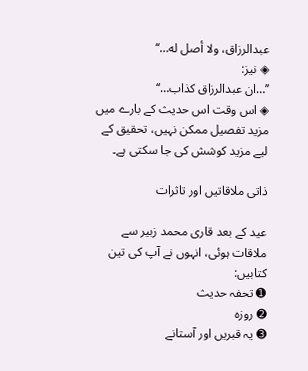عبدالرزاق، ولا أصل له…‘‘
◈ نیز:
’’…ان عبدالرزاق كذاب…‘‘
◈ اس وقت اس حدیث کے بارے میں مزید تفصیل ممکن نہیں، تحقیق کے لیے مزید کوشش کی جا سکتی ہے۔

ذاتی ملاقاتیں اور تاثرات

عید کے بعد قاری محمد زبیر سے ملاقات ہوئی، انہوں نے آپ کی تین کتابیں:
➊ تحفہ حدیث
➋ روزہ
➌ یہ قبریں اور آستانے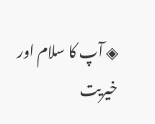◈ آپ کا سلام اور خیریت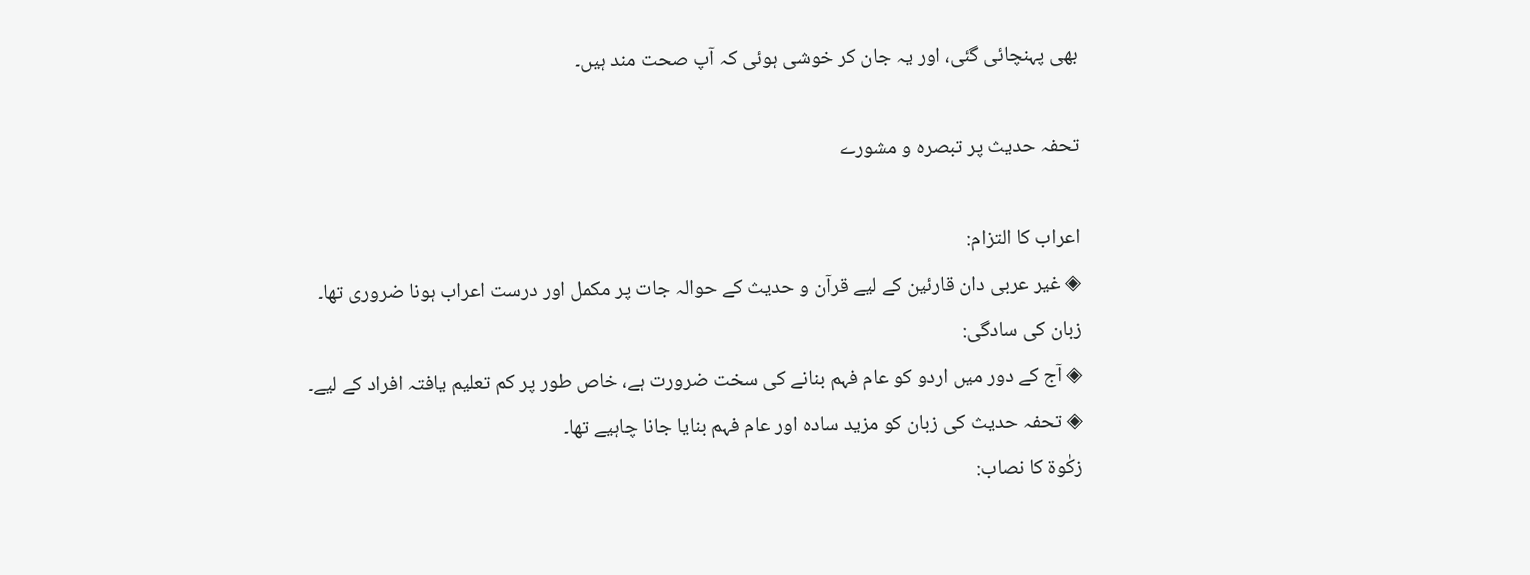بھی پہنچائی گئی، اور یہ جان کر خوشی ہوئی کہ آپ صحت مند ہیں۔

تحفہ حدیث پر تبصرہ و مشورے

اعراب کا التزام:
◈ غیر عربی دان قارئین کے لیے قرآن و حدیث کے حوالہ جات پر مکمل اور درست اعراب ہونا ضروری تھا۔
زبان کی سادگی:
◈ آج کے دور میں اردو کو عام فہم بنانے کی سخت ضرورت ہے، خاص طور پر کم تعلیم یافتہ افراد کے لیے۔
◈ تحفہ حدیث کی زبان کو مزید سادہ اور عام فہم بنایا جانا چاہیے تھا۔
زکٰوة کا نصاب: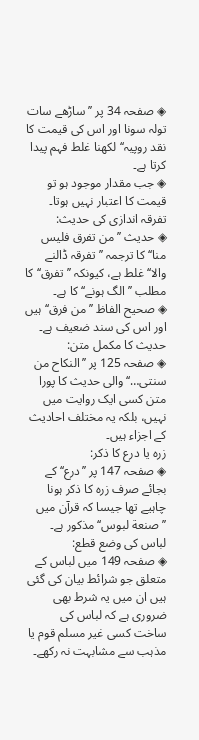◈ صفحہ 34 پر ’’ساڑھے سات تولہ سونا اور اس کی قیمت کا نقد روپیہ‘‘ لکھنا غلط فہم پیدا کرتا ہے۔
◈ جب مقدار موجود ہو تو قیمت کا اعتبار نہیں ہوتا۔
تفرقہ اندازی کی حدیث:
◈ حدیث ’’من تفرق فلیس منا‘‘ کا ترجمہ ’’تفرقہ ڈالنے والا‘‘ غلط ہے، کیونکہ ’’تفرق‘‘ کا مطلب ’’الگ ہونے‘‘ کا ہے۔
◈ صحیح الفاظ ’’من فرق‘‘ ہیں اور اس کی سند ضعیف ہے۔
حدیث کا مکمل متن:
◈ صفحہ 125 پر ’’النکاح من سنتی…‘‘ والی حدیث کا پورا متن کسی ایک روایت میں نہیں، بلکہ یہ مختلف احادیث کے اجزاء ہیں۔
زرہ یا درع کا ذکر:
◈ صفحہ 147 پر ’’درع‘‘ کے بجائے صرف زرہ کا ذکر ہونا چاہیے تھا جیسا کہ قرآن میں ’’صنعة لبوس‘‘ مذکور ہے۔
لباس کی وضع قطع:
◈ صفحہ 149 میں لباس کے متعلق جو شرائط بیان کی گئی ہیں ان میں یہ شرط بھی ضروری ہے کہ لباس کی ساخت کسی غیر مسلم قوم یا مذہب سے مشابہت نہ رکھے۔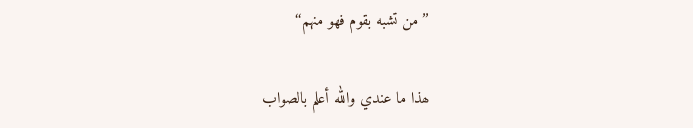’’من تشبه بقوم فهو منهم‘‘

ھذا ما عندي والله أعلم بالصواب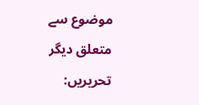موضوع سے متعلق دیگر تحریریں: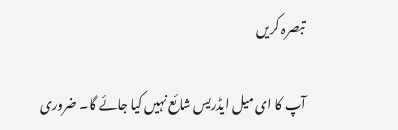تبصرہ کریں

آپ کا ای میل ایڈریس شائع نہیں کیا جائے گا۔ ضروری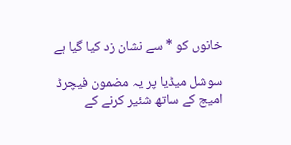خانوں کو * سے نشان زد کیا گیا ہے

سوشل میڈیا پر یہ مضمون فیچرڈ امیج کے ساتھ شئیر کرنے کے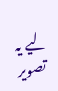لیے یہ تصویر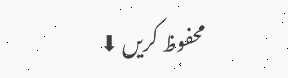محفوظ کریں ⬇